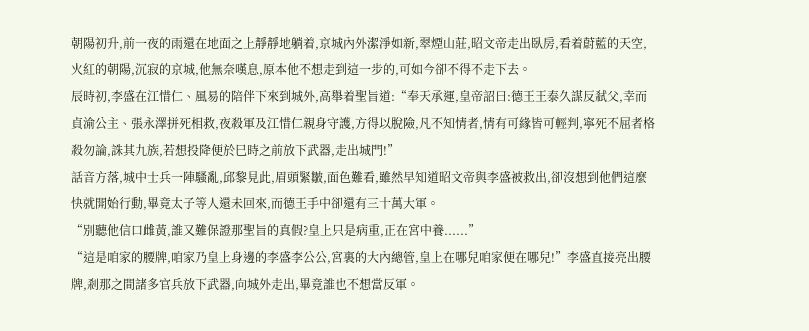朝陽初升,前一夜的雨還在地面之上靜靜地躺着,京城內外潔淨如新,翠煙山莊,昭文帝走出臥房,看着蔚藍的天空,火紅的朝陽,沉寂的京城,他無奈嘆息,原本他不想走到這一步的,可如今卻不得不走下去。
辰時初,李盛在江惜仁、風易的陪伴下來到城外,高舉着聖旨道:“奉天承運,皇帝詔曰:德王王泰久謀反弒父,幸而貞渝公主、張永澤拼死相救,夜殺軍及江惜仁親身守護,方得以脫險,凡不知情者,情有可緣皆可輕判,寧死不屈者格殺勿論,誅其九族,若想投降便於巳時之前放下武器,走出城門!”
話音方落,城中士兵一陣騷亂,邱黎見此,眉頭緊皺,面色難看,雖然早知道昭文帝與李盛被救出,卻沒想到他們這麼快就開始行動,畢竟太子等人還未回來,而德王手中卻還有三十萬大軍。
“別聽他信口雌黃,誰又難保證那聖旨的真假?皇上只是病重,正在宮中養......”
“這是咱家的腰牌,咱家乃皇上身邊的李盛李公公,宮裏的大內總管,皇上在哪兒咱家便在哪兒!”李盛直接亮出腰牌,剎那之間諸多官兵放下武器,向城外走出,畢竟誰也不想當反軍。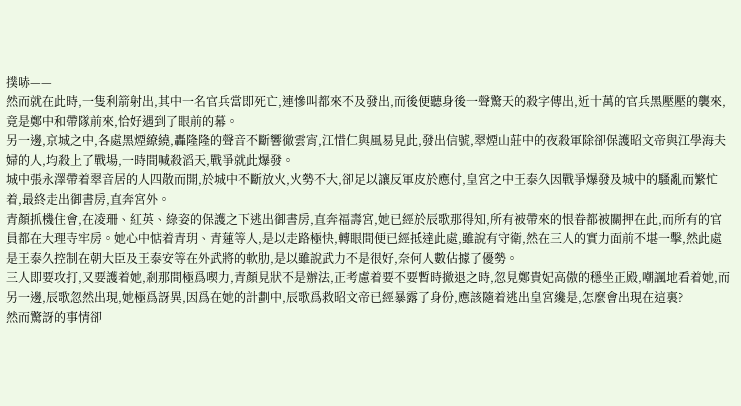撲哧——
然而就在此時,一隻利箭射出,其中一名官兵當即死亡,連慘叫都來不及發出,而後便聽身後一聲驚天的殺字傳出,近十萬的官兵黑壓壓的襲來,竟是鄭中和帶隊前來,恰好遇到了眼前的幕。
另一邊,京城之中,各處黑煙繚繞,轟隆隆的聲音不斷響徹雲宵,江惜仁與風易見此,發出信號,翠煙山莊中的夜殺軍除卻保護昭文帝與江學海夫婦的人,均殺上了戰場,一時間喊殺滔天,戰爭就此爆發。
城中張永澤帶着翠音居的人四散而開,於城中不斷放火,火勢不大,卻足以讓反軍皮於應付,皇宮之中王泰久因戰爭爆發及城中的騷亂而繁忙着,最終走出御書房,直奔宮外。
青顏抓機住會,在凌珊、紅英、綠姿的保護之下逃出御書房,直奔福壽宮,她已經於辰歌那得知,所有被帶來的恨眷都被關押在此,而所有的官員都在大理寺牢房。她心中惦着青玥、青蓮等人,是以走路極快,轉眼間便已經抵達此處,雖說有守衛,然在三人的實力面前不堪一擊,然此處是王泰久控制在朝大臣及王泰安等在外武將的軟肋,是以雖說武力不是很好,奈何人數佔據了優勢。
三人即要攻打,又要護着她,剎那間極爲喫力,青顏見狀不是辦法,正考慮着要不要暫時撤退之時,忽見鄭貴妃高傲的穩坐正殿,嘲諷地看着她,而另一邊,辰歌忽然出現,她極爲訝異,因爲在她的計劃中,辰歌爲救昭文帝已經暴露了身份,應該隨着逃出皇宮纔是,怎麼會出現在這裏?
然而驚訝的事情卻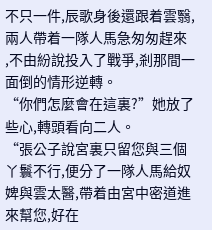不只一件,辰歌身後還跟着雲翳,兩人帶着一隊人馬急匆匆趕來
,不由紛說投入了戰爭,剎那間一面倒的情形逆轉。
“你們怎麼會在這裏?”她放了些心,轉頭看向二人。
“張公子說宮裏只留您與三個丫鬟不行,便分了一隊人馬給奴婢與雲太醫,帶着由宮中密道進來幫您,好在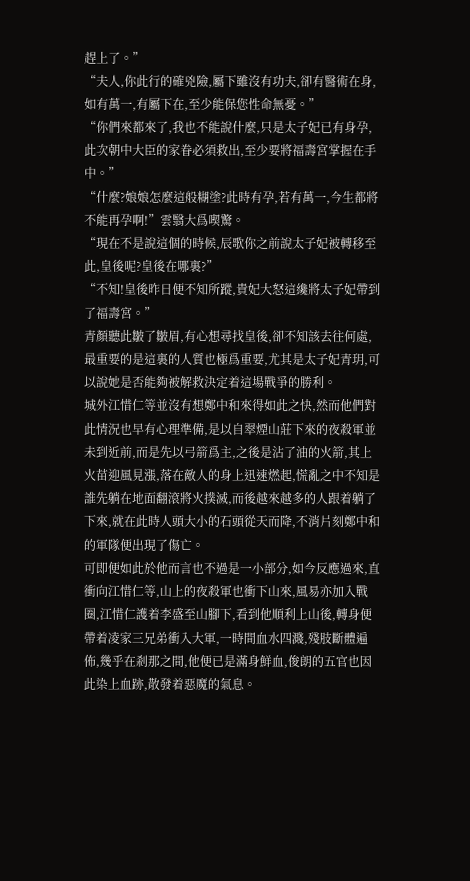趕上了。”
“夫人,你此行的確兇險,屬下雖沒有功夫,卻有醫術在身,如有萬一,有屬下在,至少能保您性命無憂。”
“你們來都來了,我也不能說什麼,只是太子妃已有身孕,此次朝中大臣的家眷必須救出,至少要將福壽宮掌握在手中。”
“什麼?娘娘怎麼這般糊塗?此時有孕,若有萬一,今生都將不能再孕啊!”雲翳大爲喫驚。
“現在不是說這個的時候,辰歌你之前說太子妃被轉移至此,皇後呢?皇後在哪裏?”
“不知!皇後昨日便不知所蹤,貴妃大怒這纔將太子妃帶到了福壽宮。”
青顏聽此皺了皺眉,有心想尋找皇後,卻不知該去往何處,最重要的是這裏的人質也極爲重要,尤其是太子妃青玥,可以說她是否能夠被解救決定着這場戰爭的勝利。
城外江惜仁等並沒有想鄭中和來得如此之快,然而他們對此情況也早有心理準備,是以自翠煙山莊下來的夜殺軍並未到近前,而是先以弓箭爲主,之後是沾了油的火箭,其上火苗迎風見漲,落在敵人的身上迅速燃起,慌亂之中不知是誰先躺在地面翻滾將火撲滅,而後越來越多的人跟着躺了下來,就在此時人頭大小的石頭從天而降,不消片刻鄭中和的軍隊便出現了傷亡。
可即便如此於他而言也不過是一小部分,如今反應過來,直衝向江惜仁等,山上的夜殺軍也衝下山來,風易亦加入戰圈,江惜仁護着李盛至山腳下,看到他順利上山後,轉身便帶着凌家三兄弟衝入大軍,一時間血水四濺,殘肢斷體遍佈,幾乎在剎那之間,他便已是滿身鮮血,俊朗的五官也因此染上血跡,散發着惡魔的氣息。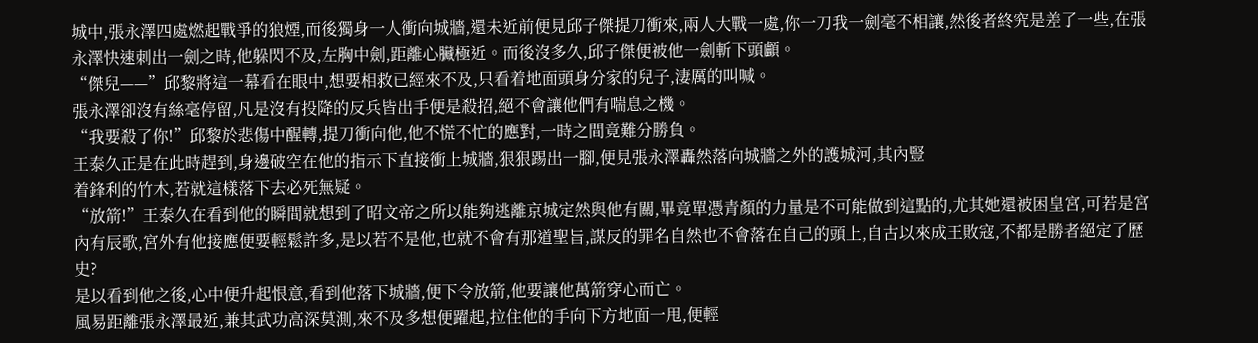城中,張永澤四處燃起戰爭的狼煙,而後獨身一人衝向城牆,還未近前便見邱子傑提刀衝來,兩人大戰一處,你一刀我一劍毫不相讓,然後者終究是差了一些,在張永澤快速刺出一劍之時,他躲閃不及,左胸中劍,距離心臟極近。而後沒多久,邱子傑便被他一劍斬下頭顱。
“傑兒——”邱黎將這一幕看在眼中,想要相救已經來不及,只看着地面頭身分家的兒子,淒厲的叫喊。
張永澤卻沒有絲毫停留,凡是沒有投降的反兵皆出手便是殺招,絕不會讓他們有喘息之機。
“我要殺了你!”邱黎於悲傷中醒轉,提刀衝向他,他不慌不忙的應對,一時之間竟難分勝負。
王泰久正是在此時趕到,身邊破空在他的指示下直接衝上城牆,狠狠踢出一腳,便見張永澤轟然落向城牆之外的護城河,其內豎
着鋒利的竹木,若就這樣落下去必死無疑。
“放箭!”王泰久在看到他的瞬間就想到了昭文帝之所以能夠逃離京城定然與他有關,畢竟單憑青顏的力量是不可能做到這點的,尤其她還被困皇宮,可若是宮內有辰歌,宮外有他接應便要輕鬆許多,是以若不是他,也就不會有那道聖旨,謀反的罪名自然也不會落在自己的頭上,自古以來成王敗寇,不都是勝者絕定了歷史?
是以看到他之後,心中便升起恨意,看到他落下城牆,便下令放箭,他要讓他萬箭穿心而亡。
風易距離張永澤最近,兼其武功高深莫測,來不及多想便躍起,拉住他的手向下方地面一甩,便輕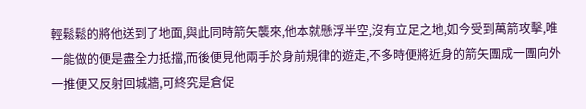輕鬆鬆的將他送到了地面,與此同時箭矢襲來,他本就懸浮半空,沒有立足之地,如今受到萬箭攻擊,唯一能做的便是盡全力抵擋,而後便見他兩手於身前規律的遊走,不多時便將近身的箭矢團成一團向外一推便又反射回城牆,可終究是倉促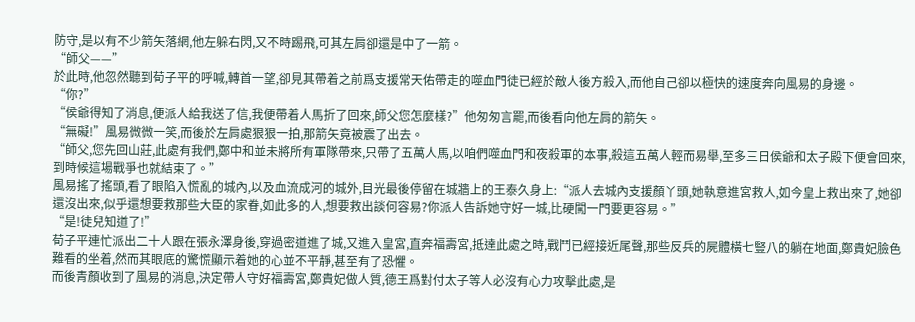防守,是以有不少箭矢落網,他左躲右閃,又不時踢飛,可其左肩卻還是中了一箭。
“師父——”
於此時,他忽然聽到荀子平的呼喊,轉首一望,卻見其帶着之前爲支援常天佑帶走的噬血門徒已經於敵人後方殺入,而他自己卻以極快的速度奔向風易的身邊。
“你?”
“侯爺得知了消息,便派人給我送了信,我便帶着人馬折了回來,師父您怎麼樣?”他匆匆言罷,而後看向他左肩的箭矢。
“無礙!”風易微微一笑,而後於左肩處狠狠一拍,那箭矢竟被震了出去。
“師父,您先回山莊,此處有我們,鄭中和並未將所有軍隊帶來,只帶了五萬人馬,以咱們噬血門和夜殺軍的本事,殺這五萬人輕而易舉,至多三日侯爺和太子殿下便會回來,到時候這場戰爭也就結束了。”
風易搖了搖頭,看了眼陷入慌亂的城內,以及血流成河的城外,目光最後停留在城牆上的王泰久身上:“派人去城內支援顏丫頭,她執意進宮救人,如今皇上救出來了,她卻還沒出來,似乎還想要救那些大臣的家眷,如此多的人,想要救出談何容易?你派人告訴她守好一城,比硬闖一門要更容易。”
“是!徒兒知道了!”
荀子平連忙派出二十人跟在張永澤身後,穿過密道進了城,又進入皇宮,直奔福壽宮,抵達此處之時,戰鬥已經接近尾聲,那些反兵的屍體橫七豎八的躺在地面,鄭貴妃臉色難看的坐着,然而其眼底的驚慌顯示着她的心並不平靜,甚至有了恐懼。
而後青顏收到了風易的消息,決定帶人守好福壽宮,鄭貴妃做人質,德王爲對付太子等人必沒有心力攻擊此處,是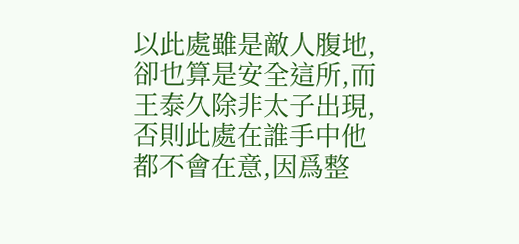以此處雖是敵人腹地,卻也算是安全這所,而王泰久除非太子出現,否則此處在誰手中他都不會在意,因爲整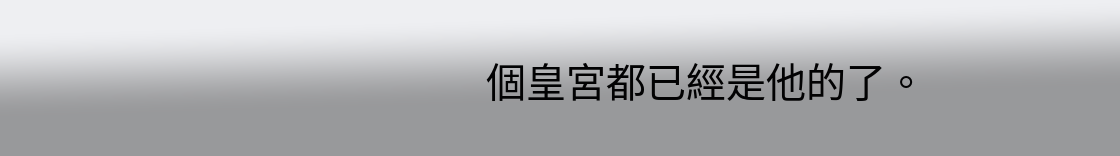個皇宮都已經是他的了。